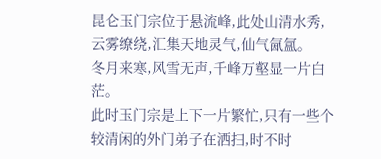昆仑玉门宗位于悬流峰,此处山清水秀,云雾缭绕,汇集天地灵气,仙气氤氲。
冬月来寒,风雪无声,千峰万壑显一片白茫。
此时玉门宗是上下一片繁忙,只有一些个较清闲的外门弟子在洒扫,时不时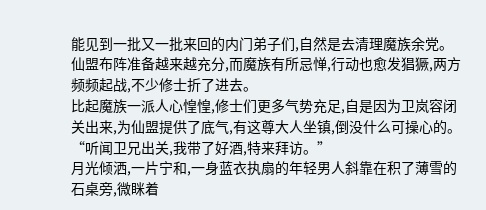能见到一批又一批来回的内门弟子们,自然是去清理魔族余党。
仙盟布阵准备越来越充分,而魔族有所忌惮,行动也愈发猖獗,两方频频起战,不少修士折了进去。
比起魔族一派人心惶惶,修士们更多气势充足,自是因为卫岚容闭关出来,为仙盟提供了底气,有这尊大人坐镇,倒没什么可操心的。
“听闻卫兄出关,我带了好酒,特来拜访。”
月光倾洒,一片宁和,一身蓝衣执扇的年轻男人斜靠在积了薄雪的石桌旁,微眯着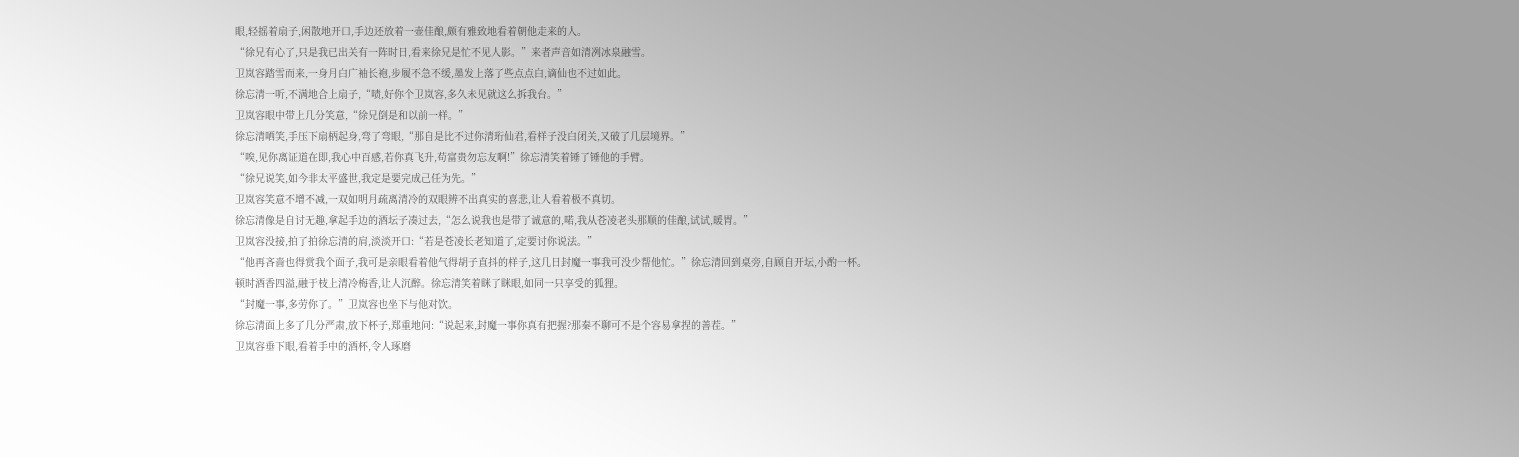眼,轻摇着扇子,闲散地开口,手边还放着一壶佳酿,颇有雅致地看着朝他走来的人。
“徐兄有心了,只是我已出关有一阵时日,看来徐兄是忙不见人影。”来者声音如清冽冰泉融雪。
卫岚容踏雪而来,一身月白广袖长袍,步履不急不缓,墨发上落了些点点白,谪仙也不过如此。
徐忘清一听,不满地合上扇子,“啧,好你个卫岚容,多久未见就这么拆我台。”
卫岚容眼中带上几分笑意,“徐兄倒是和以前一样。”
徐忘清哂笑,手压下扇柄起身,弯了弯眼,“那自是比不过你清珩仙君,看样子没白闭关,又破了几层境界。”
“唉,见你离证道在即,我心中百感,若你真飞升,苟富贵勿忘友啊!”徐忘清笑着锤了锤他的手臂。
“徐兄说笑,如今非太平盛世,我定是要完成己任为先。”
卫岚容笑意不增不减,一双如明月疏离清冷的双眼辨不出真实的喜悲,让人看着极不真切。
徐忘清像是自讨无趣,拿起手边的酒坛子凑过去,“怎么说我也是带了诚意的,喏,我从苍凌老头那顺的佳酿,试试,暖胃。”
卫岚容没接,拍了拍徐忘清的肩,淡淡开口:“若是苍凌长老知道了,定要讨你说法。”
“他再吝啬也得赏我个面子,我可是亲眼看着他气得胡子直抖的样子,这几日封魔一事我可没少帮他忙。”徐忘清回到桌旁,自顾自开坛,小酌一杯。
顿时酒香四溢,融于枝上清冷梅香,让人沉醉。徐忘清笑着眯了眯眼,如同一只享受的狐狸。
“封魔一事,多劳你了。”卫岚容也坐下与他对饮。
徐忘清面上多了几分严肃,放下杯子,郑重地问:“说起来,封魔一事你真有把握?那秦不聊可不是个容易拿捏的善茬。”
卫岚容垂下眼,看着手中的酒杯,令人琢磨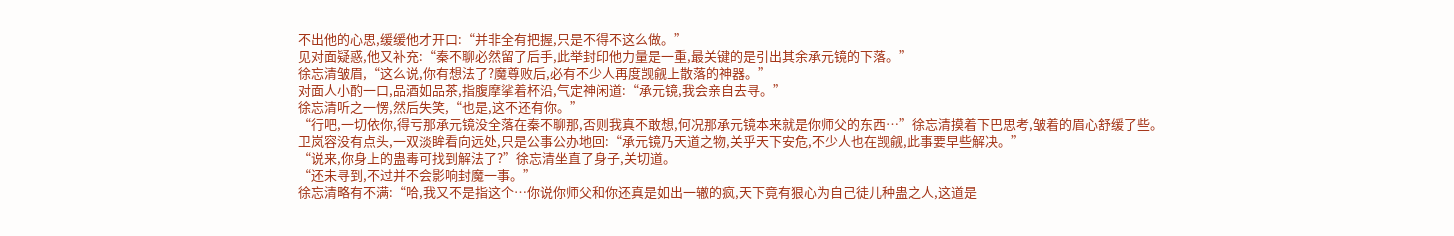不出他的心思,缓缓他才开口:“并非全有把握,只是不得不这么做。”
见对面疑惑,他又补充:“秦不聊必然留了后手,此举封印他力量是一重,最关键的是引出其余承元镜的下落。”
徐忘清皱眉,“这么说,你有想法了?魔尊败后,必有不少人再度觊觎上散落的神器。”
对面人小酌一口,品酒如品茶,指腹摩挲着杯沿,气定神闲道:“承元镜,我会亲自去寻。”
徐忘清听之一愣,然后失笑,“也是,这不还有你。”
“行吧,一切依你,得亏那承元镜没全落在秦不聊那,否则我真不敢想,何况那承元镜本来就是你师父的东西…”徐忘清摸着下巴思考,皱着的眉心舒缓了些。
卫岚容没有点头,一双淡眸看向远处,只是公事公办地回:“承元镜乃天道之物,关乎天下安危,不少人也在觊觎,此事要早些解决。”
“说来,你身上的蛊毒可找到解法了?”徐忘清坐直了身子,关切道。
“还未寻到,不过并不会影响封魔一事。”
徐忘清略有不满:“哈,我又不是指这个…你说你师父和你还真是如出一辙的疯,天下竟有狠心为自己徒儿种蛊之人,这道是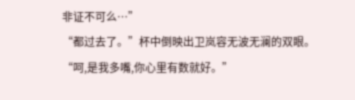非证不可么…”
“都过去了。”杯中倒映出卫岚容无波无澜的双眼。
“呵,是我多嘴,你心里有数就好。”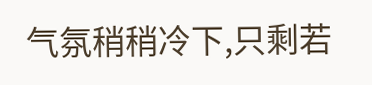气氛稍稍冷下,只剩若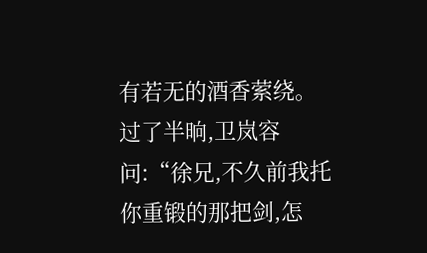有若无的酒香萦绕。
过了半晌,卫岚容问:“徐兄,不久前我托你重锻的那把剑,怎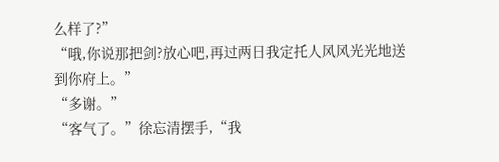么样了?”
“哦,你说那把剑?放心吧,再过两日我定托人风风光光地送到你府上。”
“多谢。”
“客气了。”徐忘清摆手,“我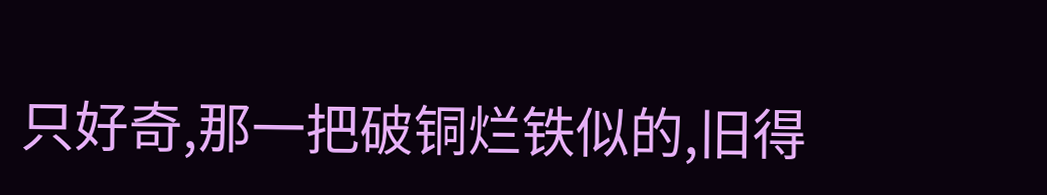只好奇,那一把破铜烂铁似的,旧得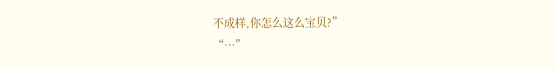不成样,你怎么这么宝贝?”
“…”